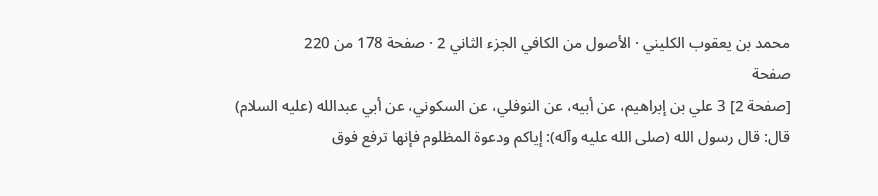محمد بن يعقوب الكليني · الأصول من الكافي الجزء الثاني 2 · صفحة 178 من 220
صفحة
[صفحة 2] 3 علي بن إبراهيم، عن أبيه، عن النوفلي، عن السكوني، عن أبي عبدالله (عليه السلام) قال: قال رسول الله (صلى الله عليه وآله): إياكم ودعوة المظلوم فإنها ترفع فوق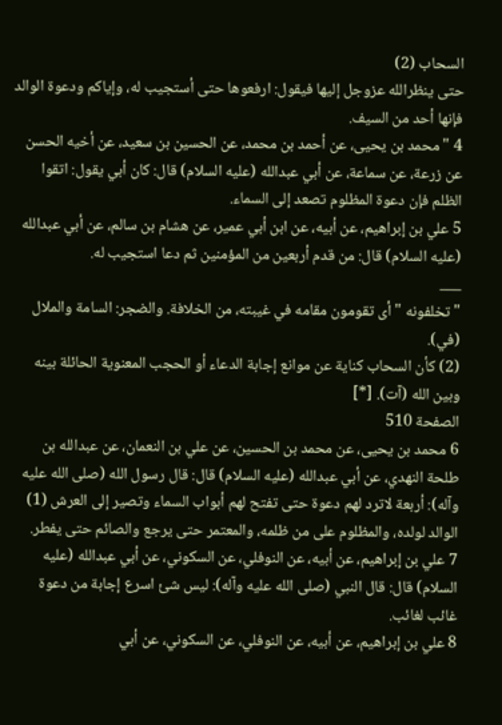السحاب (2)
حتى ينظرالله عزوجل إليها فيقول: ارفعوها حتى أستجيب له، وإياكم ودعوة الوالد فإنها أحد من السيف.
4 " محمد بن يحيى، عن أحمد بن محمد، عن الحسين بن سعيد، عن أخيه الحسن عن زرعة، عن سماعة، عن أبي عبدالله (عليه السلام) قال: كان أبي يقول: اتقوا الظلم فإن دعوة المظلوم تصعد إلى السماء.
5 علي بن إبراهيم، عن أبيه، عن ابن أبي عمير، عن هشام بن سالم، عن أبي عبدالله (عليه السلام) قال: من قدم أربعين من المؤمنين ثم دعا استجيب له.
___
" تخلفونه " أى تقومون مقامه في غيبته، من الخلافة. والضجر: السامة والملال (في).
(2) كأن السحاب كناية عن موانع إجابة الدعاء أو الحجب المعنوية الحائلة بينه وبين الله (آت). [*]
الصفحة 510
6 محمد بن يحيى، عن محمد بن الحسين، عن علي بن النعمان، عن عبدالله بن طلحة النهدي، عن أبي عبدالله (عليه السلام) قال: قال رسول الله (صلى الله عليه وآله): أربعة لاترد لهم دعوة حتى تفتح لهم أبواب السماء وتصير إلى العرش (1) الوالد لولده، والمظلوم على من ظلمه، والمعتمر حتى يرجع والصائم حتى يفطر.
7 علي بن إبراهيم، عن أبيه، عن النوفلي، عن السكوني، عن أبي عبدالله (عليه السلام) قال: قال النبي (صلى الله عليه وآله): ليس شئ اسرع إجابة من دعوة غائب لغائب.
8 علي بن إبراهيم، عن أبيه، عن النوفلي، عن السكوني، عن أبي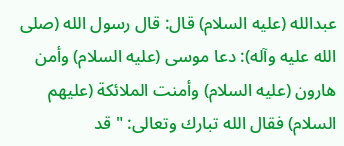عبدالله (عليه السلام) قال: قال رسول الله (صلى الله عليه وآله): دعا موسى (عليه السلام) وأمن هارون (عليه السلام) وأمنت الملائكة (عليهم السلام) فقال الله تبارك وتعالى: " قد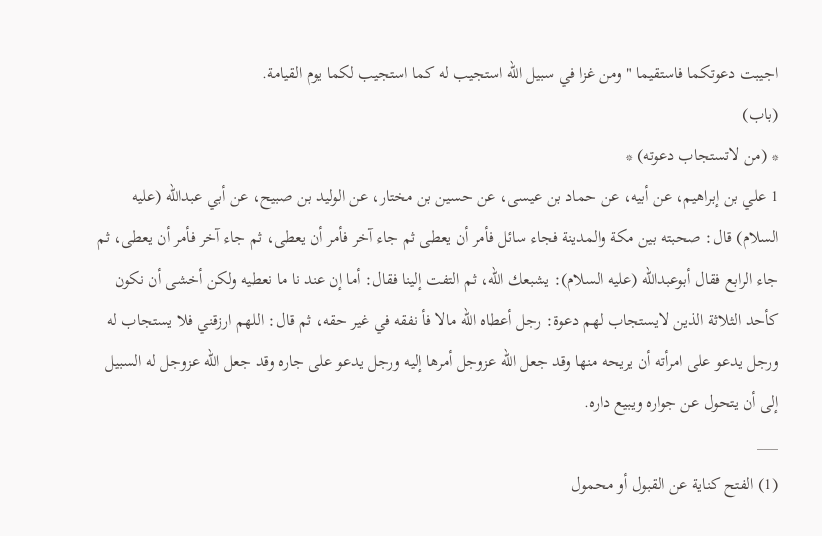اجيبت دعوتكما فاستقيما " ومن غزا في سبيل الله استجيب له كما استجيب لكما يوم القيامة.
(باب)
* (من لاتستجاب دعوته) *
1 علي بن إبراهيم، عن أبيه، عن حماد بن عيسى، عن حسين بن مختار، عن الوليد بن صبيح، عن أبي عبدالله (عليه السلام) قال: صحبته بين مكة والمدينة فجاء سائل فأمر أن يعطى ثم جاء آخر فأمر أن يعطى، ثم جاء آخر فأمر أن يعطى، ثم جاء الرابع فقال أبوعبدالله (عليه السلام): يشبعك الله، ثم التفت إلينا فقال: أما إن عند نا ما نعطيه ولكن أخشى أن نكون كأحد الثلاثة الذين لايستجاب لهم دعوة: رجل أعطاه الله مالا فأ نفقه في غير حقه، ثم قال: اللهم ارزقني فلا يستجاب له ورجل يدعو على امرأته أن يريحه منها وقد جعل الله عزوجل أمرها إليه ورجل يدعو على جاره وقد جعل الله عزوجل له السبيل إلى أن يتحول عن جواره ويبيع داره.
___
(1) الفتح كناية عن القبول أو محمول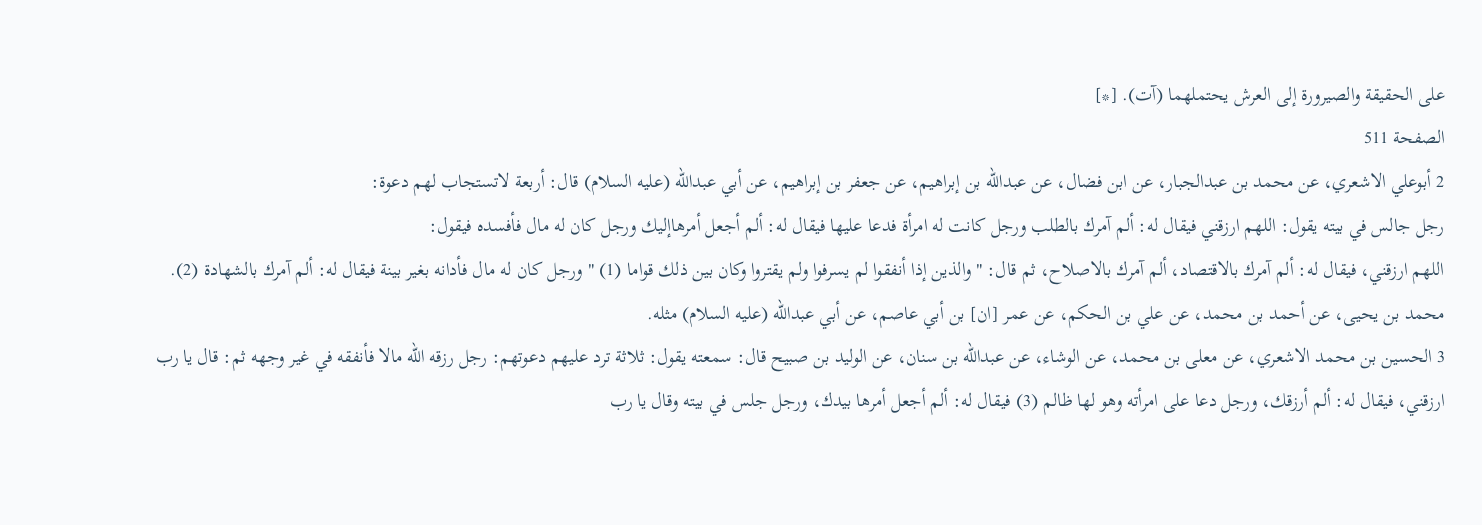على الحقيقة والصيرورة إلى العرش يحتملهما (آت). [*]
الصفحة 511
2 أبوعلي الاشعري، عن محمد بن عبدالجبار، عن ابن فضال، عن عبدالله بن إبراهيم، عن جعفر بن إبراهيم، عن أبي عبدالله (عليه السلام) قال: أربعة لاتستجاب لهم دعوة:
رجل جالس في بيته يقول: اللهم ارزقني فيقال له: ألم آمرك بالطلب ورجل كانت له امرأة فدعا عليها فيقال له: ألم أجعل أمرهاإليك ورجل كان له مال فأفسده فيقول:
اللهم ارزقني، فيقال له: ألم آمرك بالاقتصاد، ألم آمرك بالاصلاح، ثم قال: " والذين إذا أنفقوا لم يسرفوا ولم يقتروا وكان بين ذلك قواما (1) " ورجل كان له مال فأدانه بغير بينة فيقال له: ألم آمرك بالشهادة (2).
محمد بن يحيى، عن أحمد بن محمد، عن علي بن الحكم، عن عمر [ان] بن أبي عاصم، عن أبي عبدالله (عليه السلام) مثله.
3 الحسين بن محمد الاشعري، عن معلى بن محمد، عن الوشاء، عن عبدالله بن سنان، عن الوليد بن صبيح قال: سمعته يقول: ثلاثة ترد عليهم دعوتهم: رجل رزقه الله مالا فأنفقه في غير وجهه ثم: قال يا رب ارزقني، فيقال له: ألم أرزقك، ورجل دعا على امرأته وهو لها ظالم (3) فيقال له: ألم أجعل أمرها بيدك، ورجل جلس في بيته وقال يا رب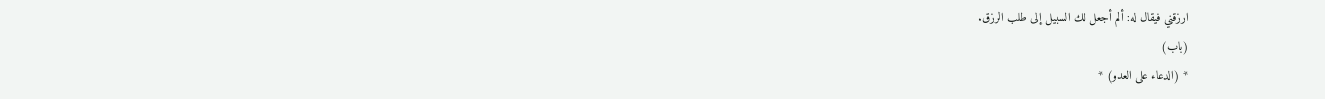ارزقني فيقال له: ألم أجعل لك السبيل إلى طلب الرزق.
(باب)
* (الدعاء على العدو) *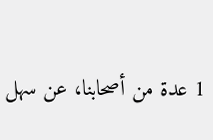1 عدة من أصحابنا، عن سهل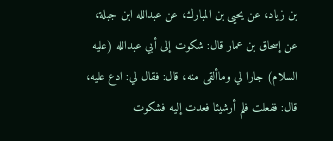بن زياد، عن يحيى بن المبارك، عن عبدالله ابن جبلة، عن إسحاق بن عمار قال: شكوت إلى أبي عبدالله (عليه السلام) جارا لي وماألقى منه، قال: فقال لي: ادع عليه، قال: ففعلت فلم أرشيئا فعدت إليه فشكوت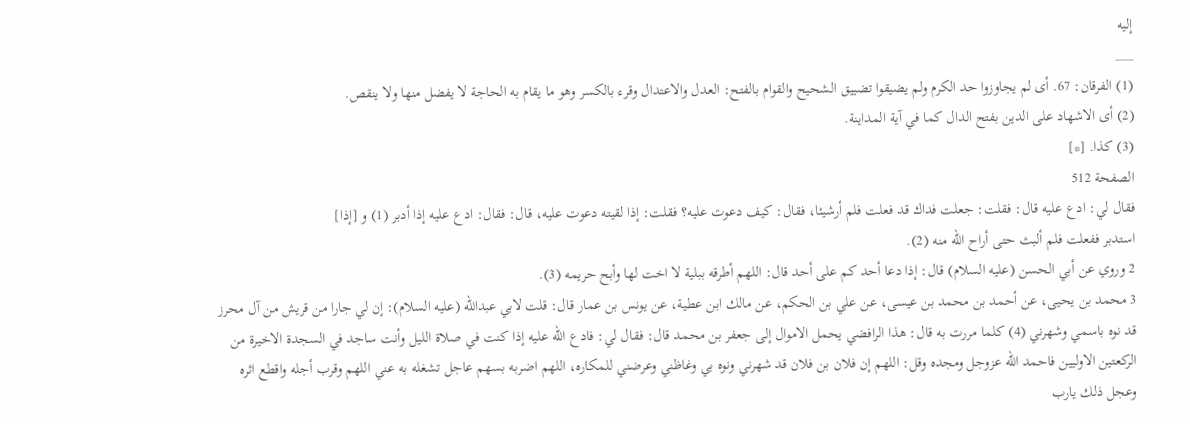إليه
___
(1) الفرقان: 67. أى لم يجاوزوا حد الكرم ولم يضيقوا تضييق الشحيح والقوام بالفتح: العدل والاعتدال وقرء بالكسر وهو ما يقام به الحاجة لا يفضل منها ولا ينقص.
(2) أى الاشهاد على الدين بفتح الدال كما في آية المداينة.
(3) كذا. [*]
الصفحة 512
فقال لي: ادع عليه قال: فقلت: جعلت فداك قد فعلت فلم أرشيئا، فقال: كيف دعوت عليه؟ فقلت: إذا لقيته دعوت عليه، قال: فقال: ادع عليه إذا أدبر (1) و [إذا]
استدبر ففعلت فلم ألبث حتى أراح الله منه (2).
2 وروي عن أبي الحسن (عليه السلام) قال: إذا دعا أحد كم على أحد قال: اللهم أطرقه ببلية لا اخت لها وأبح حريمه (3).
3 محمد بن يحيى، عن أحمد بن محمد بن عيسى، عن علي بن الحكم، عن مالك ابن عطية، عن يونس بن عمار قال: قلت لابي عبدالله (عليه السلام): إن لي جارا من قريش من آل محرز قد نوه باسمي وشهرني (4) كلما مررت به قال: هذا الرافضي يحمل الاموال إلى جعفر بن محمد قال: فقال لي: فادع الله عليه إذا كنت في صلاة الليل وأنت ساجد في السجدة الاخيرة من الركعتين الاوليين فاحمد الله عزوجل ومجده وقل: اللهم إن فلان بن فلان قد شهرني ونوه بي وغاظني وعرضني للمكاره، اللهم اضربه بسهم عاجل تشغله به عني اللهم وقرب أجله واقطع اثره وعجل ذلك يارب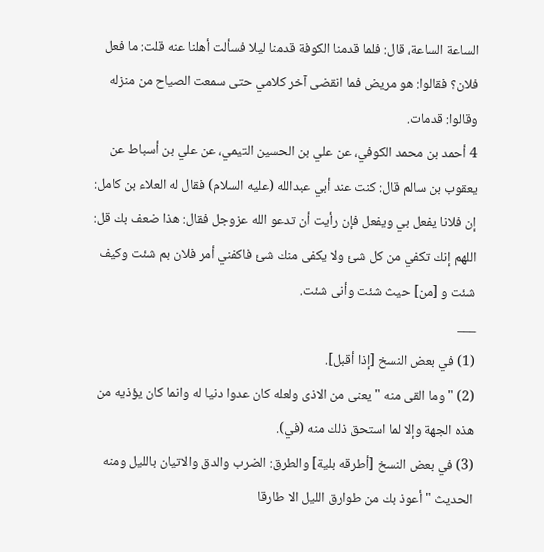الساعة الساعة، قال: فلما قدمنا الكوفة قدمنا ليلا فسألت أهلنا عنه قلت: ما فعل فلان؟ فقالوا: هو مريض فما انقضى آخر كلامي حتى سمعت الصياح من منزله وقالوا: قدمات.
4 أحمد بن محمد الكوفي، عن علي بن الحسين التيمي، عن علي بن أسباط عن يعقوب بن سالم قال: كنت عند أبي عبدالله (عليه السلام) فقال له العلاء بن كامل: إن فلانا يفعل بي ويفعل فإن رأيت أن تدعو الله عزوجل فقال: هذا ضعف بك قل: اللهم إنك تكفي من كل شئ ولا يكفى منك شئ فاكفني أمر فلان بم شئت وكيف شئت و [من] حيث شئت وأنى شئت.
___
(1) في بعض النسخ [إذا أقبل].
(2) " وما القى منه " يعنى من الاذى ولعله كان عدوا دنيا له وانما كان يؤذيه من هذه الجهة وإلا لما استحق ذلك منه (في).
(3) في بعض النسخ [أطرقه بلية] والطرق: الضرب والدق والاتيان بالليل ومنه الحديث " أعوذ بك من طوارق الليل الا طارقا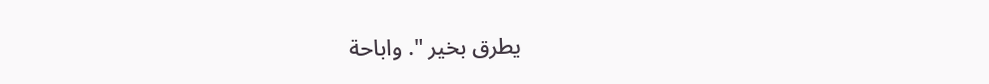يطرق بخير ". واباحة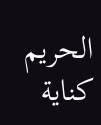الحريم كناية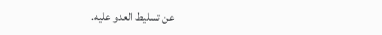عن تسليط العدو عليه.